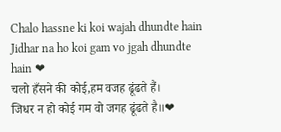Chalo hassne ki koi wajah dhundte hain
Jidhar na ho koi gam vo jgah dhundte hain ❤
चलो हँसने की कोई,हम वजह ढूंढते हैं।
जिधर न हो कोई गम वो जगह ढूंढते है॥❤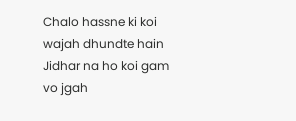Chalo hassne ki koi wajah dhundte hain
Jidhar na ho koi gam vo jgah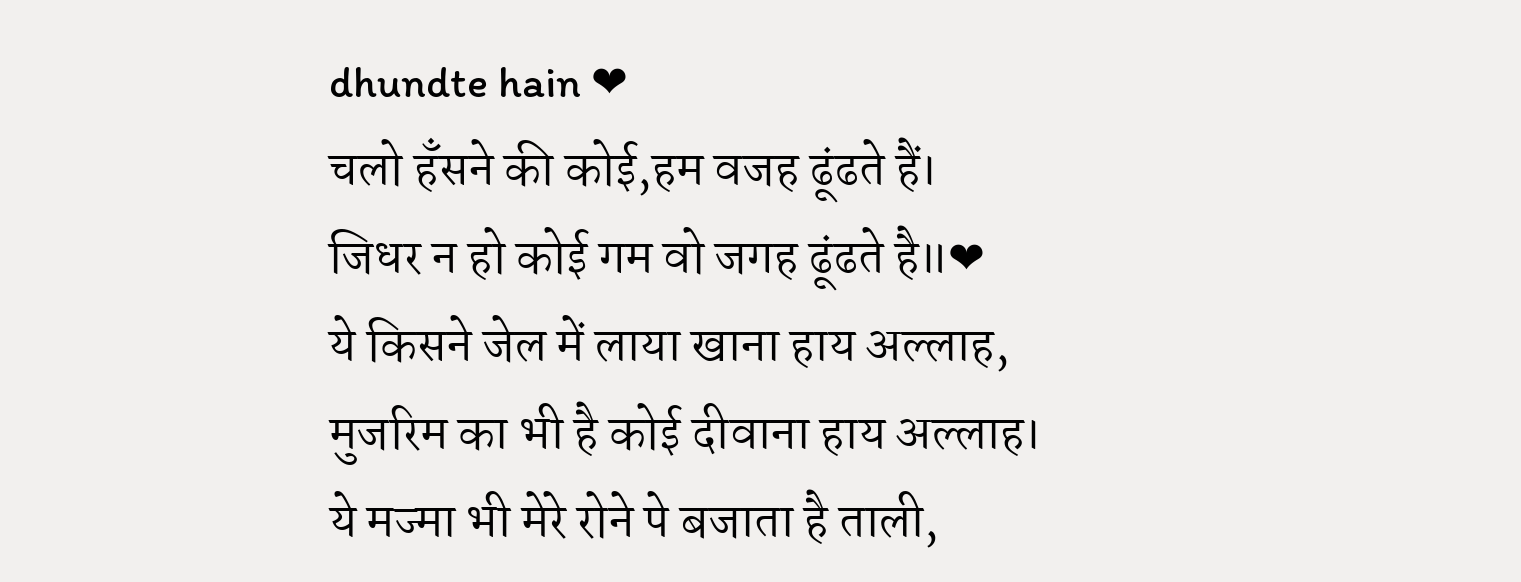dhundte hain ❤
चलो हँसने की कोई,हम वजह ढूंढते हैं।
जिधर न हो कोई गम वो जगह ढूंढते है॥❤
ये किसने जेल में लाया खाना हाय अल्लाह,
मुजरिम का भी है कोई दीवाना हाय अल्लाह।
ये मज्मा भी मेरे रोने पे बजाता है ताली,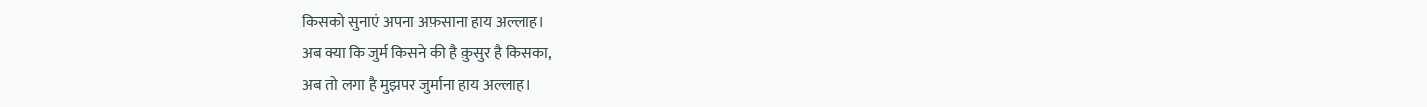किसको सुनाएं अपना अफ़साना हाय अल्लाह।
अब क्या कि जुर्म किसने की है क़ुसुर है किसका,
अब तो लगा है मुझपर जुर्माना हाय अल्लाह।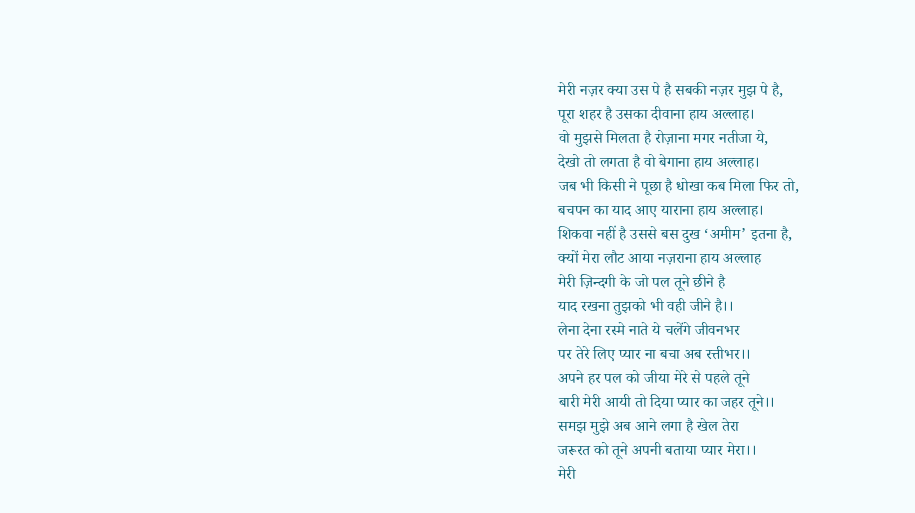मेरी नज़र क्या उस पे है सबकी नज़र मुझ पे है,
पूरा शहर है उसका दीवाना हाय अल्लाह।
वो मुझसे मिलता है रोज़ाना मगर नतीजा ये,
देखो तो लगता है वो बेगाना हाय अल्लाह।
जब भी किसी ने पूछा है धोखा कब मिला फिर तो,
बचपन का याद आए याराना हाय अल्लाह।
शिकवा नहीं है उससे बस दुख ‘अमीम’ इतना है,
क्यों मेरा लौट आया नज़राना हाय अल्लाह
मेरी ज़िन्दगी के जो पल तूने छीने है
याद रखना तुझको भी वही जीने है।।
लेना देना रस्मे नाते ये चलेंगे जीवनभर
पर तेरे लिए प्यार ना बचा अब रत्तीभर।।
अपने हर पल को जीया मेरे से पहले तूने
बारी मेरी आयी तो दिया प्यार का जहर तूने।।
समझ मुझे अब आने लगा है खेल तेरा
जरूरत को तूने अपनी बताया प्यार मेरा।।
मेरी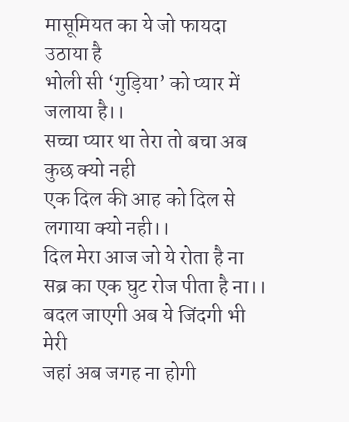मासूमियत का ये जो फायदा उठाया है
भोली सी ‘गुड़िया’ को प्यार में जलाया है।।
सच्चा प्यार था तेरा तो बचा अब कुछ क्यो नही
एक दिल की आह को दिल से लगाया क्यो नही।।
दिल मेरा आज जो ये रोता है ना
सब्र का एक घुट रोज पीता है ना।।
बदल जाएगी अब ये जिंदगी भी मेरी
जहां अब जगह ना होगी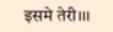इसमे तेरी।।।